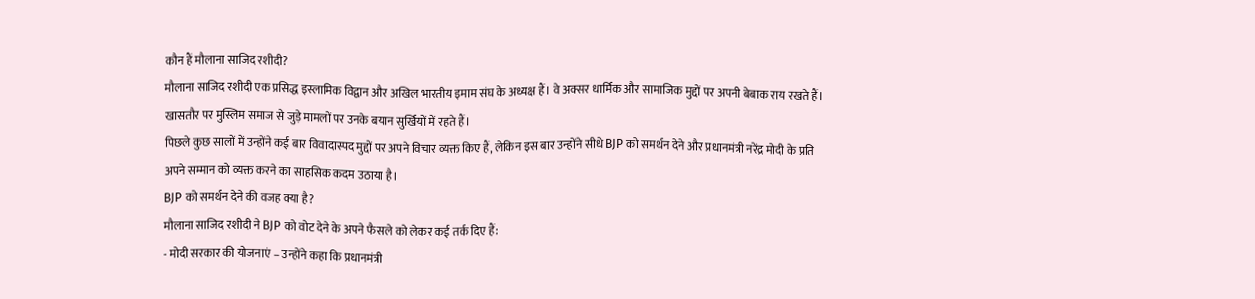कौन हैं मौलाना साजिद रशीदी?
मौलाना साजिद रशीदी एक प्रसिद्ध इस्लामिक विद्वान और अखिल भारतीय इमाम संघ के अध्यक्ष हैं। वे अक्सर धार्मिक और सामाजिक मुद्दों पर अपनी बेबाक राय रखते हैं। खासतौर पर मुस्लिम समाज से जुड़े मामलों पर उनके बयान सुर्खियों में रहते हैं।
पिछले कुछ सालों में उन्होंने कई बार विवादास्पद मुद्दों पर अपने विचार व्यक्त किए हैं, लेकिन इस बार उन्होंने सीधे BJP को समर्थन देने और प्रधानमंत्री नरेंद्र मोदी के प्रति अपने सम्मान को व्यक्त करने का साहसिक कदम उठाया है।
BJP को समर्थन देने की वजह क्या है?
मौलाना साजिद रशीदी ने BJP को वोट देने के अपने फैसले को लेकर कई तर्क दिए हैं:
- मोदी सरकार की योजनाएं – उन्होंने कहा कि प्रधानमंत्री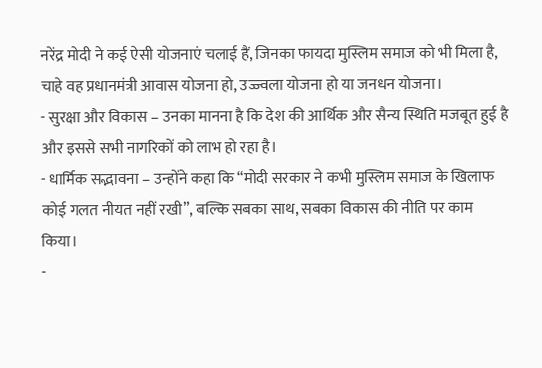नरेंद्र मोदी ने कई ऐसी योजनाएं चलाई हैं, जिनका फायदा मुस्लिम समाज को भी मिला है, चाहे वह प्रधानमंत्री आवास योजना हो, उज्ज्वला योजना हो या जनधन योजना।
- सुरक्षा और विकास – उनका मानना है कि देश की आर्थिक और सैन्य स्थिति मजबूत हुई है और इससे सभी नागरिकों को लाभ हो रहा है।
- धार्मिक सद्भावना – उन्होंने कहा कि “मोदी सरकार ने कभी मुस्लिम समाज के खिलाफ कोई गलत नीयत नहीं रखी”, बल्कि सबका साथ, सबका विकास की नीति पर काम किया।
-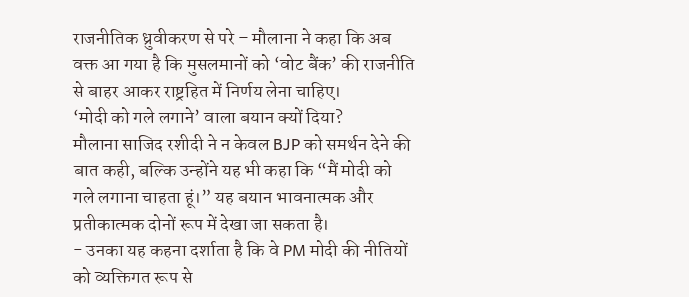राजनीतिक ध्रुवीकरण से परे – मौलाना ने कहा कि अब वक्त आ गया है कि मुसलमानों को ‘वोट बैंक’ की राजनीति से बाहर आकर राष्ट्रहित में निर्णय लेना चाहिए।
‘मोदी को गले लगाने’ वाला बयान क्यों दिया?
मौलाना साजिद रशीदी ने न केवल BJP को समर्थन देने की बात कही, बल्कि उन्होंने यह भी कहा कि “मैं मोदी को गले लगाना चाहता हूं।” यह बयान भावनात्मक और प्रतीकात्मक दोनों रूप में देखा जा सकता है।
- उनका यह कहना दर्शाता है कि वे PM मोदी की नीतियों को व्यक्तिगत रूप से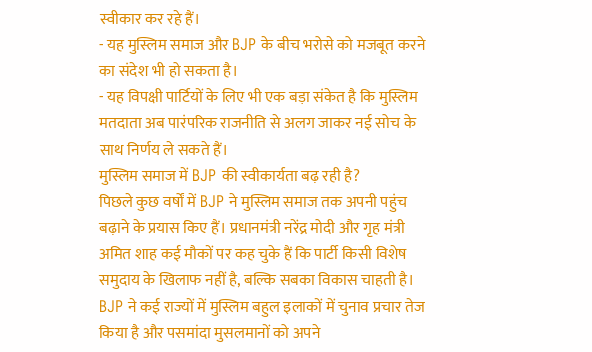स्वीकार कर रहे हैं।
- यह मुस्लिम समाज और BJP के बीच भरोसे को मजबूत करने का संदेश भी हो सकता है।
- यह विपक्षी पार्टियों के लिए भी एक बड़ा संकेत है कि मुस्लिम मतदाता अब पारंपरिक राजनीति से अलग जाकर नई सोच के साथ निर्णय ले सकते हैं।
मुस्लिम समाज में BJP की स्वीकार्यता बढ़ रही है?
पिछले कुछ वर्षों में BJP ने मुस्लिम समाज तक अपनी पहुंच बढ़ाने के प्रयास किए हैं। प्रधानमंत्री नरेंद्र मोदी और गृह मंत्री अमित शाह कई मौकों पर कह चुके हैं कि पार्टी किसी विशेष समुदाय के खिलाफ नहीं है, बल्कि सबका विकास चाहती है।
BJP ने कई राज्यों में मुस्लिम बहुल इलाकों में चुनाव प्रचार तेज किया है और पसमांदा मुसलमानों को अपने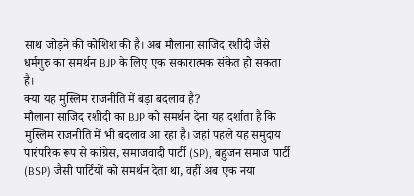साथ जोड़ने की कोशिश की है। अब मौलाना साजिद रशीदी जैसे धर्मगुरु का समर्थन BJP के लिए एक सकारात्मक संकेत हो सकता है।
क्या यह मुस्लिम राजनीति में बड़ा बदलाव है?
मौलाना साजिद रशीदी का BJP को समर्थन देना यह दर्शाता है कि मुस्लिम राजनीति में भी बदलाव आ रहा है। जहां पहले यह समुदाय पारंपरिक रूप से कांग्रेस, समाजवादी पार्टी (SP), बहुजन समाज पार्टी (BSP) जैसी पार्टियों को समर्थन देता था, वहीं अब एक नया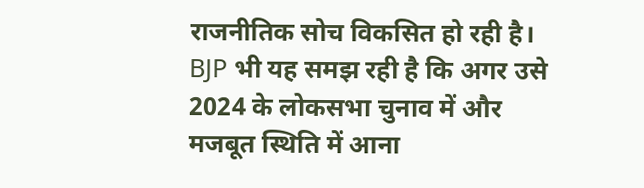राजनीतिक सोच विकसित हो रही है।
BJP भी यह समझ रही है कि अगर उसे 2024 के लोकसभा चुनाव में और मजबूत स्थिति में आना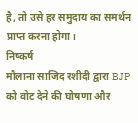है, तो उसे हर समुदाय का समर्थन प्राप्त करना होगा।
निष्कर्ष
मौलाना साजिद रशीदी द्वारा BJP को वोट देने की घोषणा और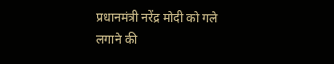प्रधानमंत्री नरेंद्र मोदी को गले लगाने की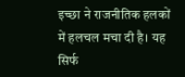इच्छा ने राजनीतिक हलकों में हलचल मचा दी है। यह सिर्फ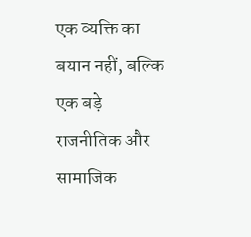एक व्यक्ति का बयान नहीं, बल्कि एक बड़े राजनीतिक और सामाजिक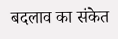बदलाव का संकेत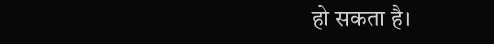हो सकता है।